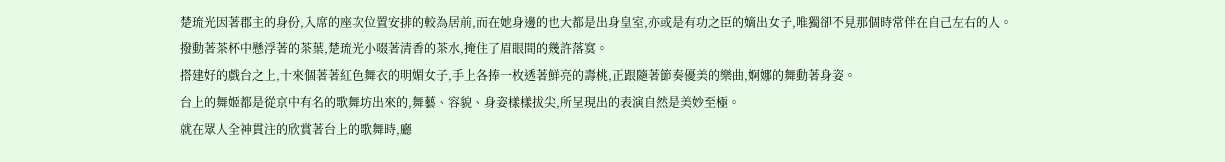楚琉光因著郡主的身份,入席的座次位置安排的較為居前,而在她身邊的也大都是出身皇室,亦或是有功之臣的嫡出女子,唯獨卻不見那個時常伴在自己左右的人。
撥動著茶杯中懸浮著的茶葉,楚琉光小啜著清香的茶水,掩住了眉眼間的幾許落寞。
搭建好的戲台之上,十來個著著紅色舞衣的明媚女子,手上各捧一枚透著鮮亮的壽桃,正跟隨著節奏優美的樂曲,婀娜的舞動著身姿。
台上的舞姬都是從京中有名的歌舞坊出來的,舞藝、容貌、身姿樣樣拔尖,所呈現出的表演自然是美妙至極。
就在眾人全神貫注的欣賞著台上的歌舞時,廳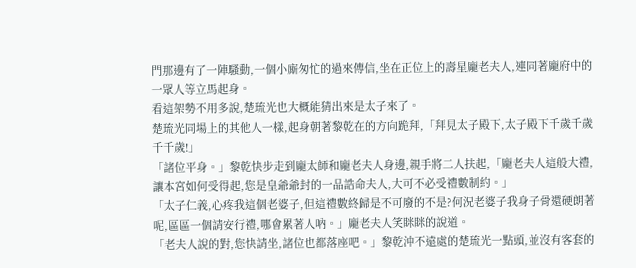門那邊有了一陣騷動,一個小廝匆忙的過來傳信,坐在正位上的壽星龐老夫人,連同著龐府中的一眾人等立馬起身。
看這架勢不用多說,楚琉光也大概能猜出來是太子來了。
楚琉光同場上的其他人一樣,起身朝著黎乾在的方向跪拜,「拜見太子殿下,太子殿下千歲千歲千千歲!」
「諸位平身。」黎乾快步走到龐太師和龐老夫人身邊,親手將二人扶起,「龐老夫人這般大禮,讓本宮如何受得起,您是皇爺爺封的一品誥命夫人,大可不必受禮數制約。」
「太子仁義,心疼我這個老婆子,但這禮數終歸是不可廢的不是?何況老婆子我身子骨還硬朗著呢,區區一個請安行禮,哪會累著人吶。」龐老夫人笑眯眯的說道。
「老夫人說的對,您快請坐,諸位也都落座吧。」黎乾沖不遠處的楚琉光一點頭,並沒有客套的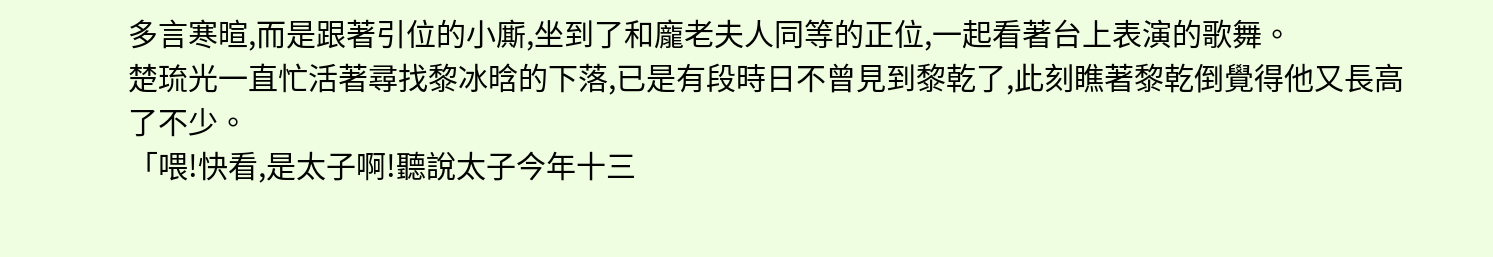多言寒暄,而是跟著引位的小廝,坐到了和龐老夫人同等的正位,一起看著台上表演的歌舞。
楚琉光一直忙活著尋找黎冰晗的下落,已是有段時日不曾見到黎乾了,此刻瞧著黎乾倒覺得他又長高了不少。
「喂!快看,是太子啊!聽說太子今年十三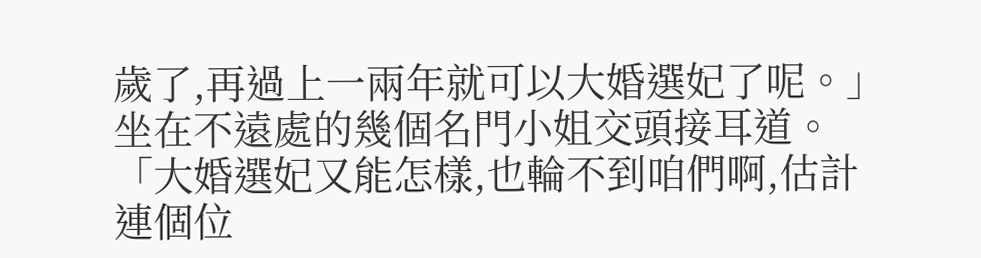歲了,再過上一兩年就可以大婚選妃了呢。」坐在不遠處的幾個名門小姐交頭接耳道。
「大婚選妃又能怎樣,也輪不到咱們啊,估計連個位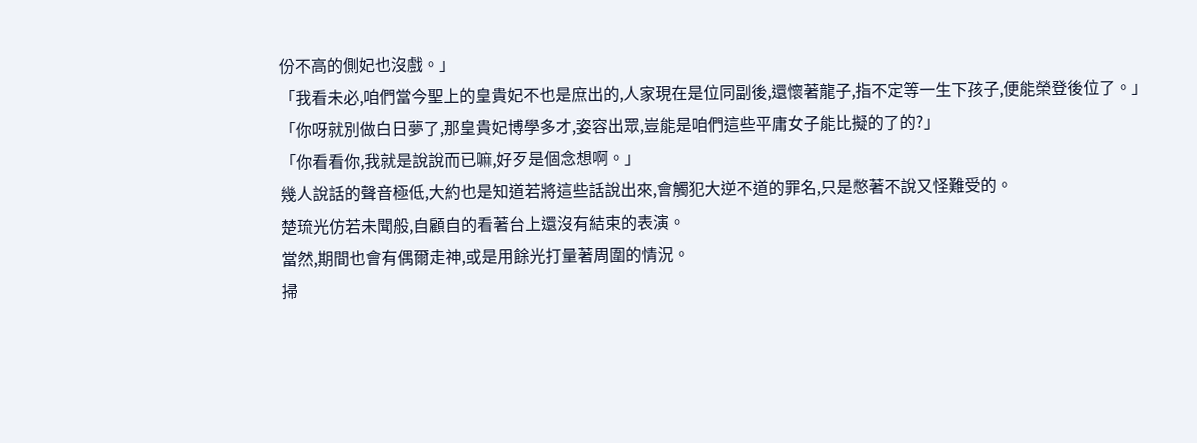份不高的側妃也沒戲。」
「我看未必,咱們當今聖上的皇貴妃不也是庶出的,人家現在是位同副後,還懷著龍子,指不定等一生下孩子,便能榮登後位了。」
「你呀就別做白日夢了,那皇貴妃博學多才,姿容出眾,豈能是咱們這些平庸女子能比擬的了的?」
「你看看你,我就是說說而已嘛,好歹是個念想啊。」
幾人說話的聲音極低,大約也是知道若將這些話說出來,會觸犯大逆不道的罪名,只是憋著不說又怪難受的。
楚琉光仿若未聞般,自顧自的看著台上還沒有結束的表演。
當然,期間也會有偶爾走神,或是用餘光打量著周圍的情況。
掃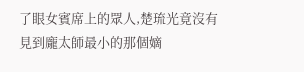了眼女賓席上的眾人,楚琉光竟沒有見到龐太師最小的那個嫡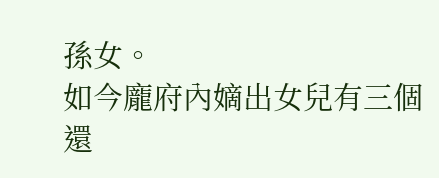孫女。
如今龐府內嫡出女兒有三個還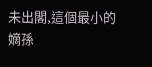未出閣,這個最小的嫡孫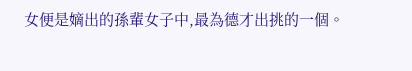女便是嫡出的孫輩女子中,最為德才出挑的一個。